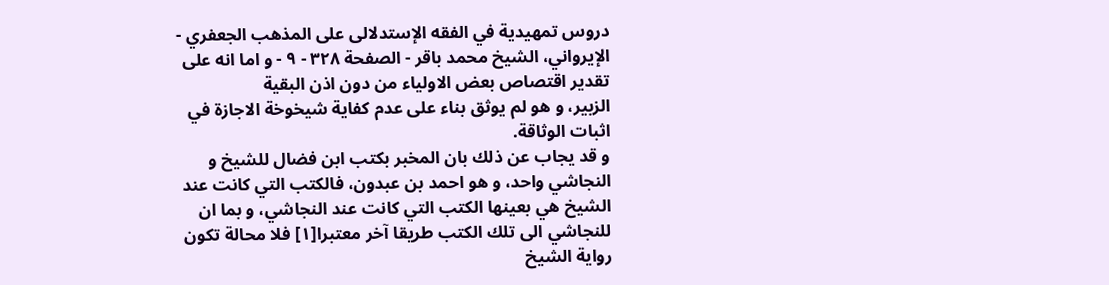دروس تمهيدية في الفقه الإستدلالى على المذهب الجعفري - الإيرواني، الشيخ محمد باقر - الصفحة ٣٢٨ - ٩ - و اما انه على تقدير اقتصاص بعض الاولياء من دون اذن البقية
الزبير، و هو لم يوثق بناء على عدم كفاية شيخوخة الاجازة في اثبات الوثاقة.
و قد يجاب عن ذلك بان المخبر بكتب ابن فضال للشيخ و النجاشي واحد، و هو احمد بن عبدون، فالكتب التي كانت عند الشيخ هي بعينها الكتب التي كانت عند النجاشي، و بما ان للنجاشي الى تلك الكتب طريقا آخر معتبرا[١] فلا محالة تكون رواية الشيخ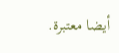أيضا معتبرة.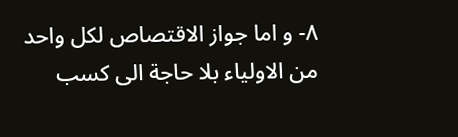٨- و اما جواز الاقتصاص لكل واحد من الاولياء بلا حاجة الى كسب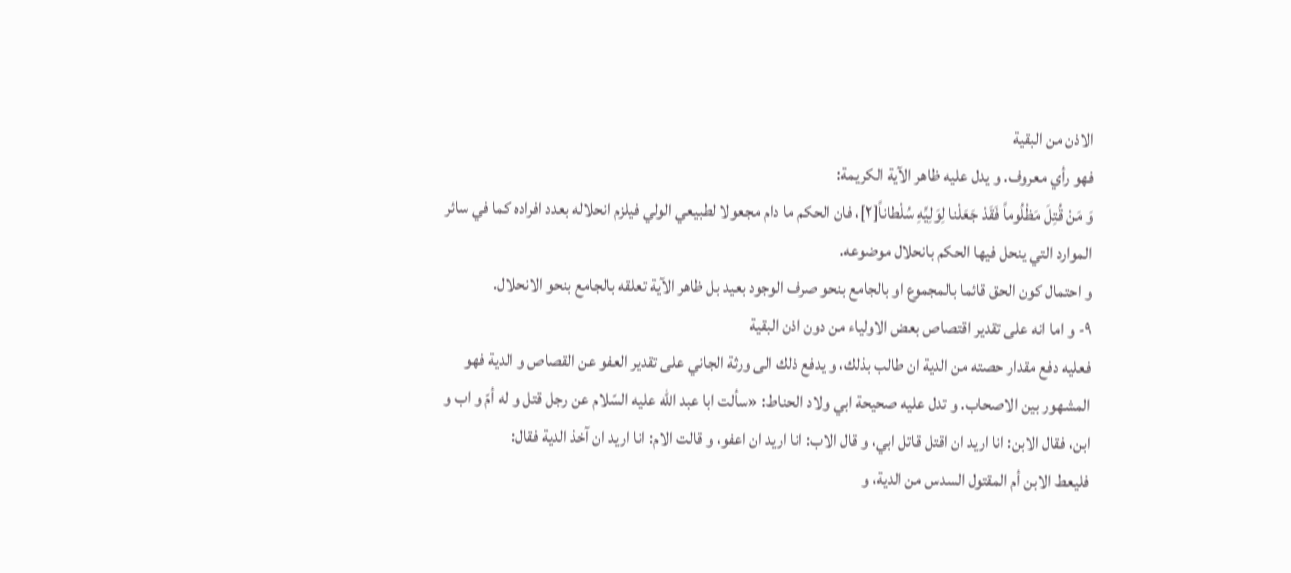الاذن من البقية
فهو رأي معروف. و يدل عليه ظاهر الآية الكريمة:
وَ مَنْ قُتِلَ مَظْلُوماً فَقَدْ جَعَلْنا لِوَلِيِّهِ سُلْطاناً[٢]، فان الحكم ما دام مجعولا لطبيعي الولي فيلزم انحلاله بعدد افراده كما في سائر الموارد التي ينحل فيها الحكم بانحلال موضوعه.
و احتمال كون الحق قائما بالمجموع او بالجامع بنحو صرف الوجود بعيد بل ظاهر الآية تعلقه بالجامع بنحو الانحلال.
٩- و اما انه على تقدير اقتصاص بعض الاولياء من دون اذن البقية
فعليه دفع مقدار حصته من الدية ان طالب بذلك، و يدفع ذلك الى ورثة الجاني على تقدير العفو عن القصاص و الدية فهو المشهور بين الاصحاب. و تدل عليه صحيحة ابي ولاد الحناط: «سألت ابا عبد اللّه عليه السّلام عن رجل قتل و له أمّ و اب و ابن، فقال الابن: انا اريد ان اقتل قاتل ابي، و قال الاب: انا اريد ان اعفو، و قالت الام: انا اريد ان آخذ الدية فقال:
فليعط الابن أم المقتول السدس من الدية، و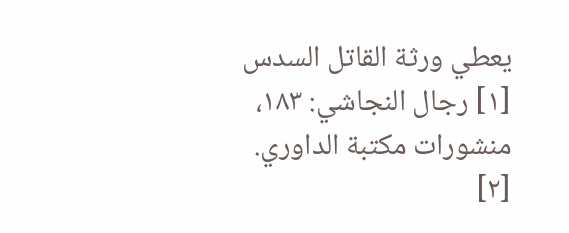يعطي ورثة القاتل السدس
[١] رجال النجاشي: ١٨٣، منشورات مكتبة الداوري.
[٢]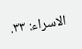الاسراء: ٣٣.